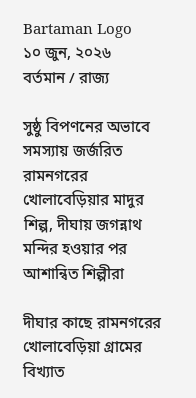Bartaman Logo
১০ জুন, ২০২৬
বর্তমান / রাজ্য

সুষ্ঠু বিপণনের অভাবে সমস্যায় জর্জরিত রামনগরের খোলাবেড়িয়ার মাদুর শিল্প, দীঘায় জগন্নাথ মন্দির হওয়ার পর আশান্বিত শিল্পীরা

দীঘার কাছে রামনগরের খোলাবেড়িয়া গ্রামের বিখ্যাত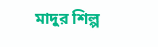মাদুর শিল্প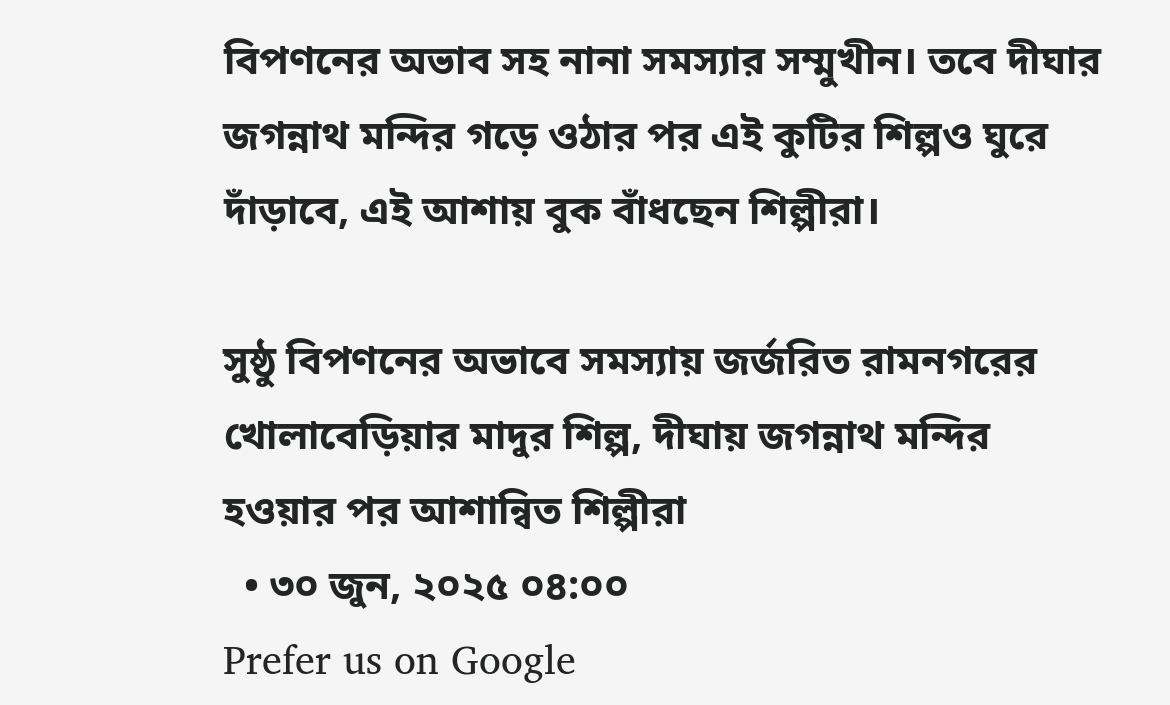বিপণনের অভাব সহ নানা সমস্যার সম্মুখীন। তবে দীঘার জগন্নাথ মন্দির গড়ে ওঠার পর এই কুটির শিল্পও ঘুরে দাঁড়াবে, এই আশায় বুক বাঁধছেন শিল্পীরা।

সুষ্ঠু বিপণনের অভাবে সমস্যায় জর্জরিত রামনগরের খোলাবেড়িয়ার মাদুর শিল্প, দীঘায় জগন্নাথ মন্দির হওয়ার পর আশান্বিত শিল্পীরা
  • ৩০ জুন, ২০২৫ ০৪:০০
Prefer us on Google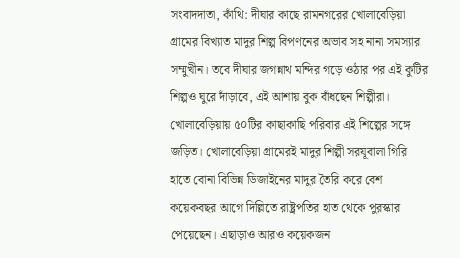সংবাদদাতা, কাঁথি: দীঘার কাছে রামনগরের খোলাবেড়িয়া গ্রামের বিখ্যাত মাদুর শিল্প বিপণনের অভাব সহ নানা সমস্যার সম্মুখীন। তবে দীঘার জগন্নাথ মন্দির গড়ে ওঠার পর এই কুটির শিল্পও ঘুরে দাঁড়াবে, এই আশায় বুক বাঁধছেন শিল্পীরা। খোলাবেড়িয়ায় ৫০টির কাছাকাছি পরিবার এই শিল্পের সঙ্গে জড়িত। খোলাবেড়িয়া গ্রামেরই মাদুর শিল্পী সরযূবালা গিরি হাতে বোনা বিভিন্ন ডিজাইনের মাদুর তৈরি করে বেশ কয়েকবছর আগে দিল্লিতে রাষ্ট্রপতির হাত থেকে পুরস্কার পেয়েছেন। এছাড়াও আরও কয়েকজন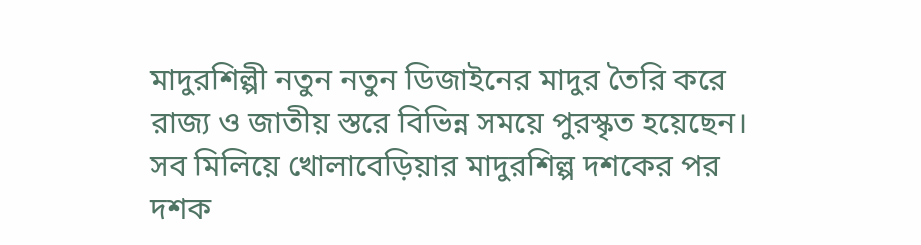মাদুরশিল্পী নতুন নতুন ডিজাইনের মাদুর তৈরি করে রাজ্য ও জাতীয় স্তরে বিভিন্ন সময়ে পুরস্কৃত হয়েছেন। সব মিলিয়ে খোলাবেড়িয়ার মাদুরশিল্প দশকের পর দশক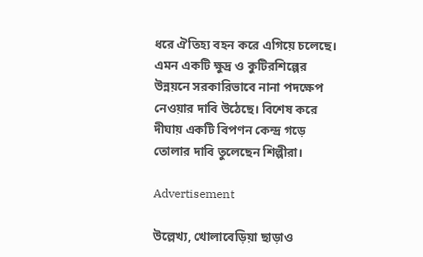ধরে ঐতিহ্য বহন করে এগিয়ে চলেছে। এমন একটি ক্ষুদ্র ও কুটিরশিল্পের উন্নয়নে সরকারিভাবে নানা পদক্ষেপ নেওয়ার দাবি উঠেছে। বিশেষ করে দীঘায় একটি বিপণন কেন্দ্র গড়ে তোলার দাবি তুলেছেন শিল্পীরা।

Advertisement

উল্লেখ্য, খোলাবেড়িয়া ছাড়াও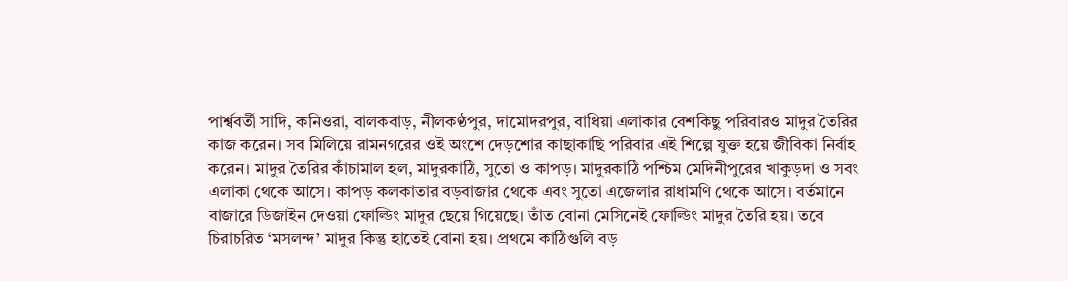পার্শ্ববর্তী সাদি, কনিওরা, বালকবাড়, নীলকণ্ঠপুর, দামোদরপুর, বাধিয়া এলাকার বেশকিছু পরিবারও মাদুর তৈরির কাজ করেন। সব মিলিয়ে রামনগরের ওই অংশে দেড়শোর কাছাকাছি পরিবার এই শিল্পে যুক্ত হয়ে জীবিকা নির্বাহ করেন। মাদুর তৈরির কাঁচামাল হল, মাদুরকাঠি, সুতো ও কাপড়। মাদুরকাঠি পশ্চিম মেদিনীপুরের খাকুড়দা ও সবং এলাকা থেকে আসে। কাপড় কলকাতার বড়বাজার থেকে এবং সুতো এজেলার রাধামণি থেকে আসে। বর্তমানে বাজারে ডিজাইন দেওয়া ফোল্ডিং মাদুর ছেয়ে গিয়েছে। তাঁত বোনা মেসিনেই ফোল্ডিং মাদুর তৈরি হয়। তবে চিরাচরিত ‘মসলন্দ’ মাদুর কিন্তু হাতেই বোনা হয়। প্রথমে কাঠিগুলি বড়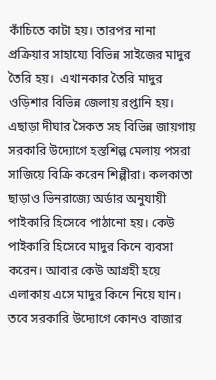কাঁচিতে কাটা হয়। তারপর নানা প্রক্রিয়ার সাহায্যে বিভিন্ন সাইজের মাদুর তৈরি হয়।  এখানকার তৈরি মাদুর ওড়িশার বিভিন্ন জেলায় রপ্তানি হয়। এছাড়া দীঘার সৈকত সহ বিভিন্ন জায়গায় সরকারি উদ্যোগে হস্তশিল্প মেলায় পসরা সাজিয়ে বিক্রি করেন শিল্পীরা। কলকাতা ছাড়াও ভিনরাজ্যে অর্ডার অনুযায়ী পাইকারি হিসেবে পাঠানো হয়। কেউ পাইকারি হিসেবে মাদুর কিনে ব্যবসা করেন। আবার কেউ আগ্রহী হয়ে এলাকায় এসে মাদুর কিনে নিয়ে যান। তবে সরকারি উদ্যোগে কোনও বাজার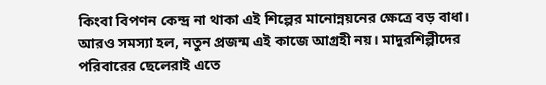কিংবা বিপণন কেন্দ্র না থাকা এই শিল্পের মানোন্নয়নের ক্ষেত্রে বড় বাধা।
আরও সমস্যা হল, নতুন প্রজন্ম এই কাজে আগ্রহী নয়। মাদুরশিল্পীদের পরিবারের ছেলেরাই এতে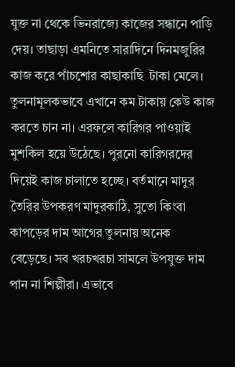যুক্ত না থেকে ভিনরাজ্যে কাজের সন্ধানে পাড়ি দেয়। তাছাড়া এমনিতে সারাদিনে দিনমজুরির কাজ করে পাঁচশোর কাছাকাছি  টাকা মেলে। তুলনামূলকভাবে এখানে কম টাকায় কেউ কাজ করতে চান না। এরফলে কারিগর পাওয়াই মুশকিল হয়ে উঠেছে। পুরনো কারিগরদের দিয়েই কাজ চালাতে হচ্ছে। বর্তমানে মাদুর তৈরির উপকরণ মাদুরকাঠি, সুতো কিংবা কাপড়ের দাম আগের তুলনায় অনেক বেড়েছে। সব খরচখরচা সামলে উপযুক্ত দাম পান না শিল্পীরা। এভাবে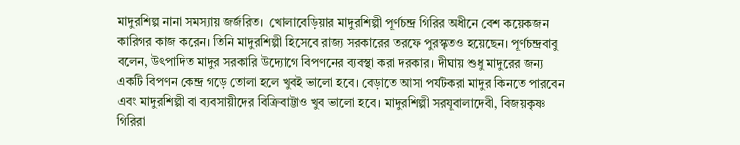মাদুরশিল্প নানা সমস্যায় জর্জরিত।  খোলাবেড়িয়ার মাদুরশিল্পী পূর্ণচন্দ্র গিরির অধীনে বেশ কয়েকজন কারিগর কাজ করেন। তিনি মাদুরশিল্পী হিসেবে রাজ্য সরকারের তরফে পুরস্কৃতও হয়েছেন। পূর্ণচন্দ্রবাবু বলেন, উৎপাদিত মাদুর সরকারি উদ্যোগে বিপণনের ব্যবস্থা করা দরকার। দীঘায় শুধু মাদুরের জন্য একটি বিপণন কেন্দ্র গড়ে তোলা হলে খুবই ভালো হবে। বেড়াতে আসা পর্যটকরা মাদুর কিনতে পারবেন এবং মাদুরশিল্পী বা ব্যবসায়ীদের বিক্রিবাট্টাও খুব ভালো হবে। মাদুরশিল্পী সরযূবালাদেবী, বিজয়কৃষ্ণ গিরিরা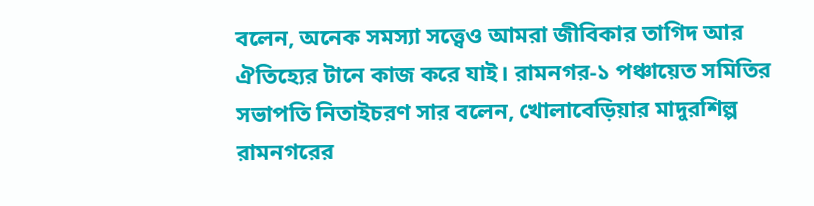বলেন, অনেক সমস্যা সত্ত্বেও আমরা জীবিকার তাগিদ আর ঐতিহ্যের টানে কাজ করে যাই। রামনগর-১ পঞ্চায়েত সমিতির সভাপতি নিতাইচরণ সার বলেন, খোলাবেড়িয়ার মাদুরশিল্প রামনগরের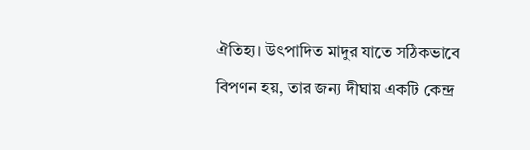ঐতিহ্য। উৎপাদিত মাদুর যাতে সঠিকভাবে বিপণন হয়, তার জন্য দীঘায় একটি কেন্দ্র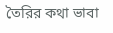তৈরির কথা ভাবা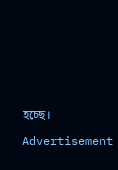হচ্ছে।

Advertisement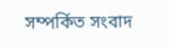সম্পর্কিত সংবাদ